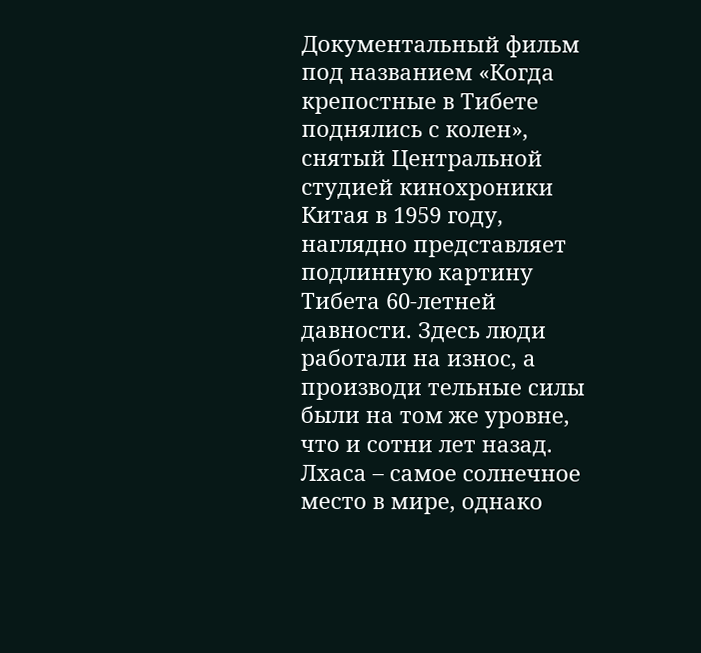Документальный фильм под названием «Когда крепостные в Тибете поднялись с колен», снятый Центральной студией кинохроники Китая в 1959 году, наглядно представляет подлинную картину Тибета 60-летней давности. Здесь люди работали на износ, а производи тельные силы были на том же уровне, что и сотни лет назад. Лхаса – самое солнечное место в мире, однако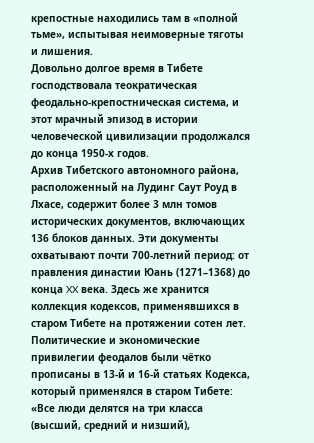крепостные находились там в «полной тьме», испытывая неимоверные тяготы и лишения.
Довольно долгое время в Тибете господствовала теократическая феодально-крепостническая система, и этот мрачный эпизод в истории человеческой цивилизации продолжался до конца 1950-х годов.
Архив Тибетского автономного района, расположенный на Лудинг Саут Роуд в Лхасе, содержит более 3 млн томов исторических документов, включающих 136 блоков данных. Эти документы охватывают почти 700-летний период: от правления династии Юань (1271–1368) до конца XX века. Здесь же хранится коллекция кодексов, применявшихся в старом Тибете на протяжении сотен лет.
Политические и экономические привилегии феодалов были чётко прописаны в 13-й и 16-й статьях Кодекса, который применялся в старом Тибете: «Все люди делятся на три класса (высший, средний и низший),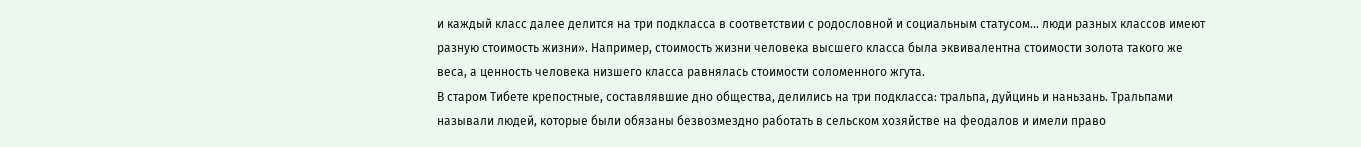и каждый класс далее делится на три подкласса в соответствии с родословной и социальным статусом… люди разных классов имеют разную стоимость жизни». Например, стоимость жизни человека высшего класса была эквивалентна стоимости золота такого же веса, а ценность человека низшего класса равнялась стоимости соломенного жгута.
В старом Тибете крепостные, составлявшие дно общества, делились на три подкласса: тральпа, дуйцинь и наньзань. Тральпами называли людей, которые были обязаны безвозмездно работать в сельском хозяйстве на феодалов и имели право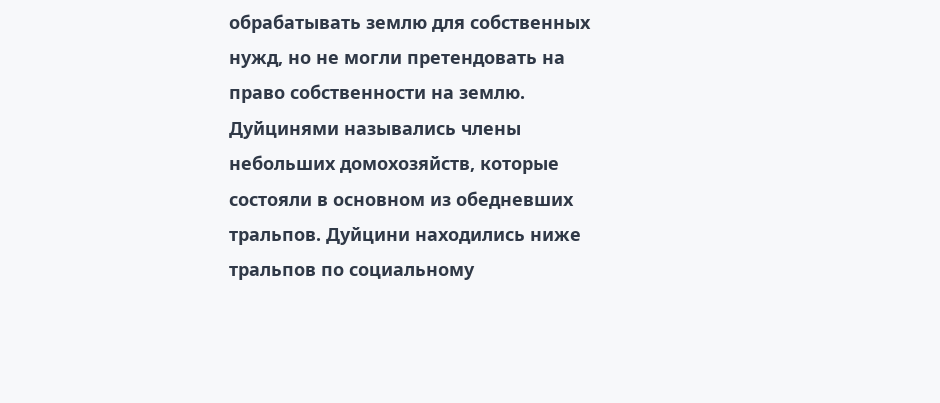обрабатывать землю для собственных нужд, но не могли претендовать на право собственности на землю. Дуйцинями назывались члены небольших домохозяйств, которые состояли в основном из обедневших тральпов. Дуйцини находились ниже тральпов по социальному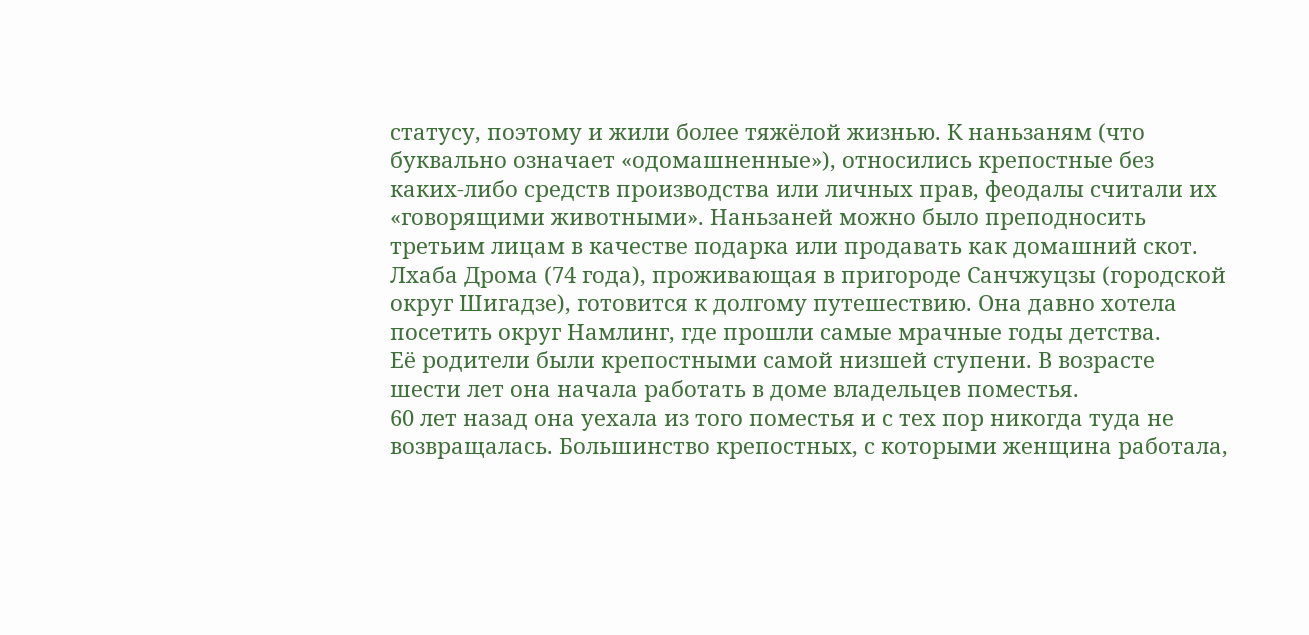статусу, поэтому и жили более тяжёлой жизнью. К наньзаням (что буквально означает «одомашненные»), относились крепостные без каких-либо средств производства или личных прав, феодалы считали их «говорящими животными». Наньзаней можно было преподносить третьим лицам в качестве подарка или продавать как домашний скот.
Лхаба Дрома (74 года), проживающая в пригороде Санчжуцзы (городской округ Шигадзе), готовится к долгому путешествию. Она давно хотела посетить округ Намлинг, где прошли самые мрачные годы детства.
Её родители были крепостными самой низшей ступени. В возрасте шести лет она начала работать в доме владельцев поместья.
60 лет назад она уехала из того поместья и с тех пор никогда туда не возвращалась. Большинство крепостных, с которыми женщина работала,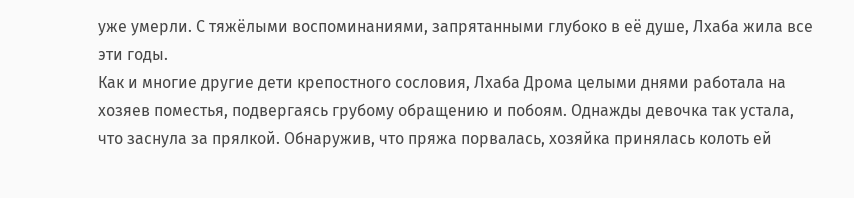уже умерли. С тяжёлыми воспоминаниями, запрятанными глубоко в её душе, Лхаба жила все эти годы.
Как и многие другие дети крепостного сословия, Лхаба Дрома целыми днями работала на хозяев поместья, подвергаясь грубому обращению и побоям. Однажды девочка так устала, что заснула за прялкой. Обнаружив, что пряжа порвалась, хозяйка принялась колоть ей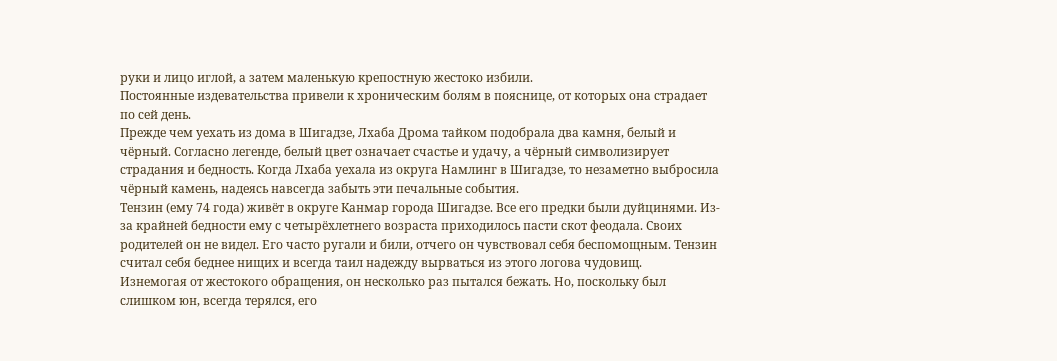руки и лицо иглой, а затем маленькую крепостную жестоко избили.
Постоянные издевательства привели к хроническим болям в пояснице, от которых она страдает по сей день.
Прежде чем уехать из дома в Шигадзе, Лхаба Дрома тайком подобрала два камня, белый и чёрный. Согласно легенде, белый цвет означает счастье и удачу, а чёрный символизирует страдания и бедность. Когда Лхаба уехала из округа Намлинг в Шигадзе, то незаметно выбросила чёрный камень, надеясь навсегда забыть эти печальные события.
Тензин (ему 74 года) живёт в округе Канмар города Шигадзе. Все его предки были дуйцинями. Из-за крайней бедности ему с четырёхлетнего возраста приходилось пасти скот феодала. Своих родителей он не видел. Его часто ругали и били, отчего он чувствовал себя беспомощным. Тензин считал себя беднее нищих и всегда таил надежду вырваться из этого логова чудовищ.
Изнемогая от жестокого обращения, он несколько раз пытался бежать. Но, поскольку был слишком юн, всегда терялся, его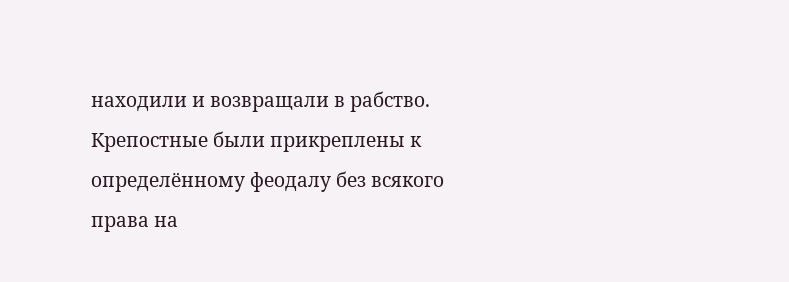находили и возвращали в рабство.
Крепостные были прикреплены к определённому феодалу без всякого права на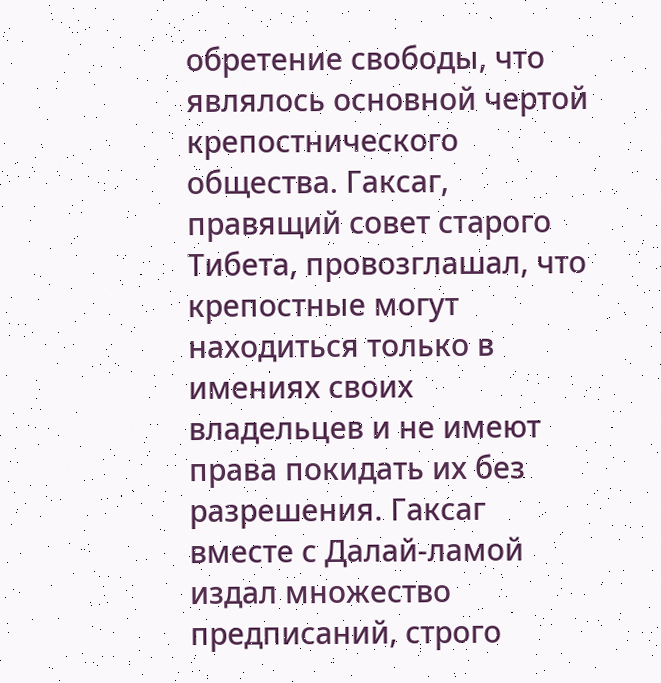обретение свободы, что являлось основной чертой крепостнического общества. Гаксаг, правящий совет старого Тибета, провозглашал, что крепостные могут находиться только в имениях своих владельцев и не имеют права покидать их без разрешения. Гаксаг вместе с Далай-ламой издал множество предписаний, строго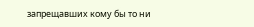запрещавших кому бы то ни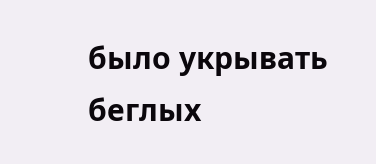было укрывать беглых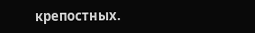крепостных.